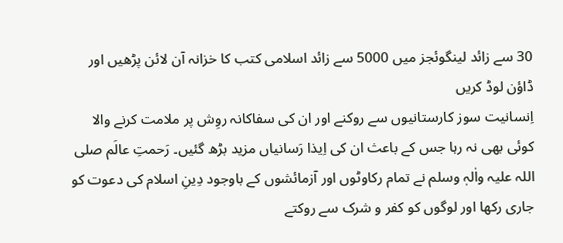30 سے زائد لینگوئجز میں 5000 سے زائد اسلامی کتب کا خزانہ آن لائن پڑھیں اور ڈاؤن لوڈ کریں
اِنسانیت سوز کارستانیوں سے روکنے اور ان کی سفاکانہ روِش پر ملامت کرنے والا کوئی بھی نہ رہا جس کے باعث ان کی اِیذا رَسانیاں مزید بڑھ گئیں۔ رَحمتِ عالَم صلی اللہ علیہ واٰلہٖ وسلم نے تمام رکاوٹوں اور آزمائشوں کے باوجود دِینِ اسلام کی دعوت کو جاری رکھا اور لوگوں کو کفر و شرک سے روکتے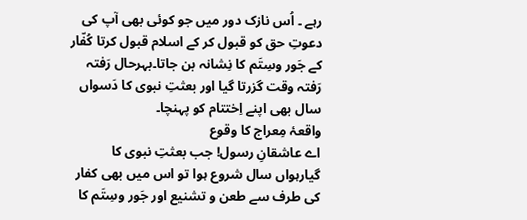رہے ۔ اُس نازک دور میں جو کوئی بھی آپ کی دعوتِ حق کو قبول کر کے اسلام قبول کرتا کُفّار کے جَور وسِتَم کا نِشانہ بن جاتا۔بہرحال رَفتہ رَفتہ وقت گزرتا گیا اور بعثتِ نبوی کا دَسواں سال بھی اپنے اِختتام کو پہنچا۔
واقعۂ مِعراج کا وقوع
اے عاشقانِ رسول! جب بعثتِ نبوی کا گیارہواں سال شروع ہوا تو اس میں بھی کفار کی طرف سے طعن و تشنیع اور جَور وسِتَم کا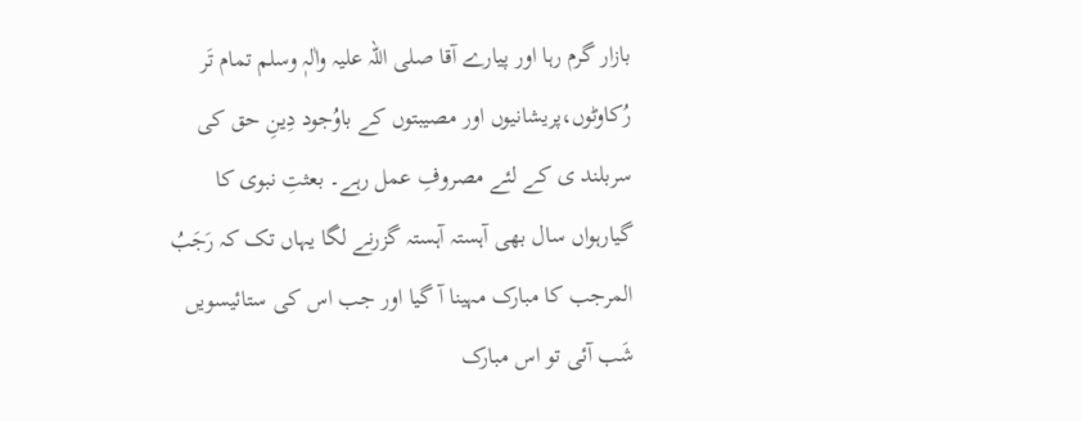بازار گرم رہا اور پیارے آقا صلی اللہ علیہ واٰلہٖ وسلم تمام تَر رُکاوٹوں،پریشانیوں اور مصیبتوں کے باوُجود دِینِ حق کی سربلند ی کے لئے مصروفِ عمل رہے۔ بعثتِ نبوی کا گیارہواں سال بھی آہستہ آہستہ گزرنے لگا یہاں تک کہ رَجَبُ المرجب کا مبارک مہینا آ گیا اور جب اس کی ستائیسویں شَب آئی تو اس مبارک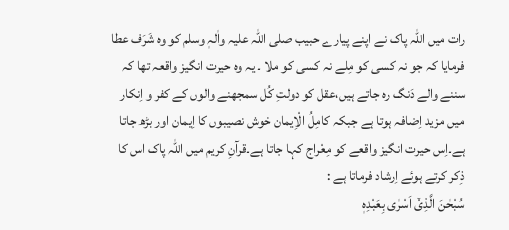رات میں اللہ پاک نے اپنے پیارے حبیب صلی اللہ علیہ واٰلہٖ وسلم کو وہ شَرَف عطا فرمایا کہ جو نہ کسی کو مِلے نہ کسی کو ملا ۔ یہ وہ حیرت انگیز واقعہ تھا کہ سننے والے دَنگ رہ جاتے ہیں،عقل کو دولتِ کُل سمجھنے والوں کے کفر و اِنکار میں مزید اِضافہ ہوتا ہے جبکہ کامِلُ الْاِیمان خوش نصیبوں کا اِیمان اور بڑھ جاتا ہے۔اِس حیرت انگیز واقعے کو مِعْراج کہا جاتا ہے۔قرآنِ کریم میں اللہ پاک اس کا ذِکر کرتے ہوئے اِرشاد فرماتا ہے :
سُبْحٰنَ الَّذِیْۤ اَسْرٰى بِعَبْدِهٖ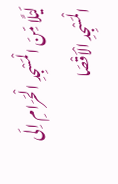لَیْلًا مِّنَ الْمَسْجِدِ الْحَرَامِ اِلَى الْمَسْجِدِ الْاَقْصَا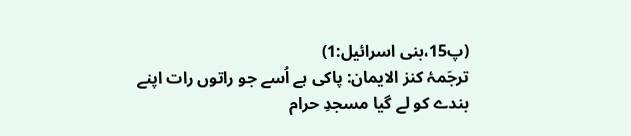(پ15،بنی اسرائیل:1)
ترجَمۂ کنز الایمان: پاکی ہے اُسے جو راتوں رات اپنے بندے کو لے گیا مسجدِ حرام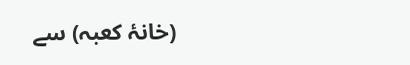(خانۂ کعبہ) سے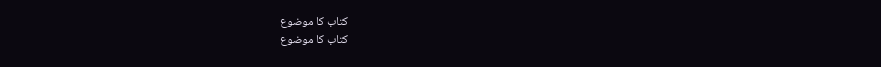کتاب کا موضوع
کتاب کا موضوع